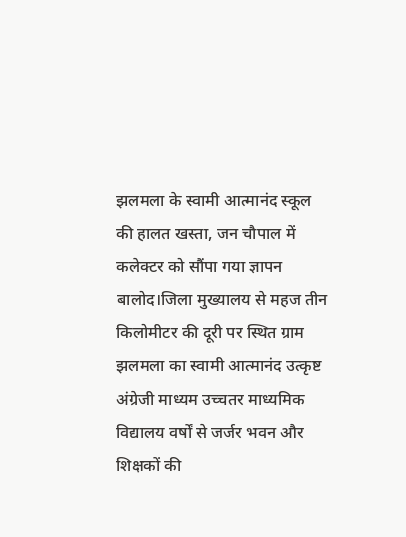झलमला के स्वामी आत्मानंद स्कूल की हालत खस्ता, जन चौपाल में कलेक्टर को सौंपा गया ज्ञापन
बालोद।जिला मुख्यालय से महज तीन किलोमीटर की दूरी पर स्थित ग्राम झलमला का स्वामी आत्मानंद उत्कृष्ट अंग्रेजी माध्यम उच्चतर माध्यमिक विद्यालय वर्षों से जर्जर भवन और शिक्षकों की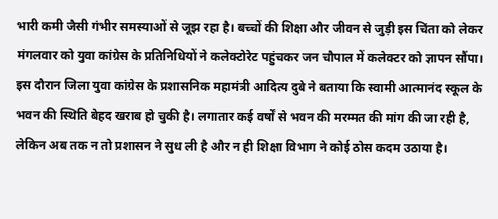भारी कमी जैसी गंभीर समस्याओं से जूझ रहा है। बच्चों की शिक्षा और जीवन से जुड़ी इस चिंता को लेकर मंगलवार को युवा कांग्रेस के प्रतिनिधियों ने कलेक्टोरेट पहुंचकर जन चौपाल में कलेक्टर को ज्ञापन सौंपा।
इस दौरान जिला युवा कांग्रेस के प्रशासनिक महामंत्री आदित्य दुबे ने बताया कि स्वामी आत्मानंद स्कूल के भवन की स्थिति बेहद खराब हो चुकी है। लगातार कई वर्षों से भवन की मरम्मत की मांग की जा रही है, लेकिन अब तक न तो प्रशासन ने सुध ली है और न ही शिक्षा विभाग ने कोई ठोस कदम उठाया है।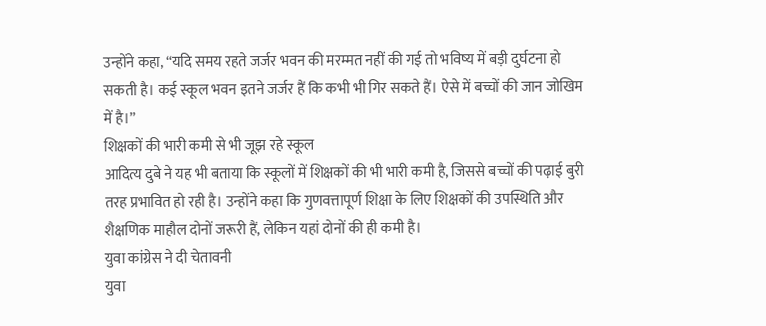उन्होंने कहा, “यदि समय रहते जर्जर भवन की मरम्मत नहीं की गई तो भविष्य में बड़ी दुर्घटना हो सकती है। कई स्कूल भवन इतने जर्जर हैं कि कभी भी गिर सकते हैं। ऐसे में बच्चों की जान जोखिम में है।”
शिक्षकों की भारी कमी से भी जूझ रहे स्कूल
आदित्य दुबे ने यह भी बताया कि स्कूलों में शिक्षकों की भी भारी कमी है, जिससे बच्चों की पढ़ाई बुरी तरह प्रभावित हो रही है। उन्होंने कहा कि गुणवत्तापूर्ण शिक्षा के लिए शिक्षकों की उपस्थिति और शैक्षणिक माहौल दोनों जरूरी हैं, लेकिन यहां दोनों की ही कमी है।
युवा कांग्रेस ने दी चेतावनी
युवा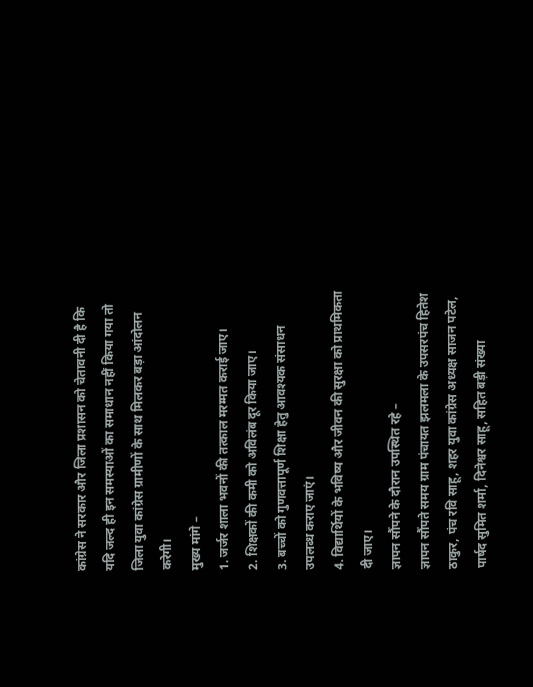कांग्रेस ने सरकार और जिला प्रशासन को चेतावनी दी है कि यदि जल्द ही इन समस्याओं का समाधान नहीं किया गया तो जिला युवा कांग्रेस ग्रामीणों के साथ मिलकर बड़ा आंदोलन करेगी।
मुख्य मांगे –
1. जर्जर शाला भवनों की तत्काल मरम्मत कराई जाए।
2. शिक्षकों की कमी को अविलंब दूर किया जाए।
3. बच्चों को गुणवत्तापूर्ण शिक्षा हेतु आवश्यक संसाधन उपलब्ध कराए जाएं।
4. विद्यार्थियों के भविष्य और जीवन की सुरक्षा को प्राथमिकता दी जाए।
ज्ञापन सौंपने के दौरान उपस्थित रहे –
ज्ञापन सौंपते समय ग्राम पंचायत झलमला के उपसरपंच हितेश ठाकुर, पंच रवि साहू, शहर युवा कांग्रेस अध्यक्ष साजन पटेल, पार्षद सुमित शर्मा, दिनेश्वर साहू, सहित बड़ी संख्या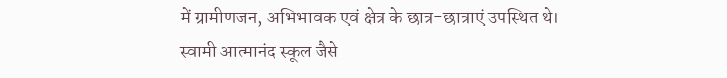में ग्रामीणजन, अभिभावक एवं क्षेत्र के छात्र-छात्राएं उपस्थित थे।
स्वामी आत्मानंद स्कूल जैसे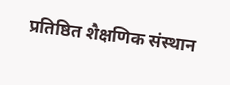प्रतिष्ठित शैक्षणिक संस्थान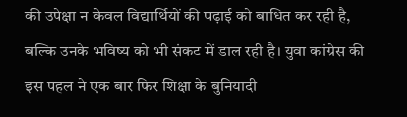की उपेक्षा न केवल विद्यार्थियों की पढ़ाई को बाधित कर रही है, बल्कि उनके भविष्य को भी संकट में डाल रही है। युवा कांग्रेस की इस पहल ने एक बार फिर शिक्षा के बुनियादी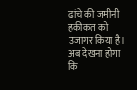ढांचे की जमीनी हकीकत को उजागर किया है। अब देखना होगा कि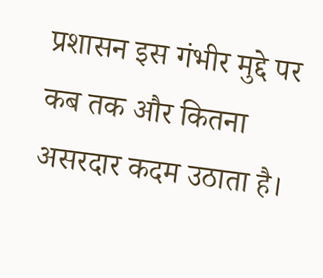प्रशासन इस गंभीर मुद्दे पर कब तक और कितना असरदार कदम उठाता है।